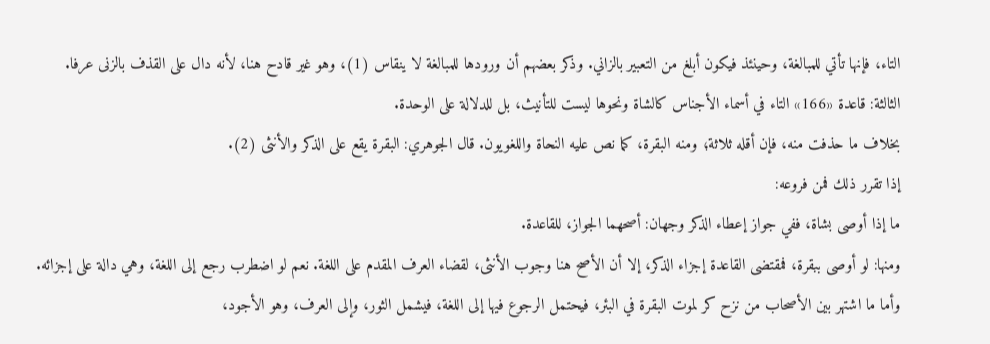التاء، فإنها تأتي للمبالغة، وحينئذ فيكون أبلغ من التعبير بالزاني. وذكر بعضهم أن ورودها للمبالغة لا ينقاس (1)، وهو غير قادح هنا، لأنه دال على القذف بالزنى عرفا.
الثالثة: قاعدة «166» التاء في أسماء الأجناس كالشاة ونحوها ليست للتأنيث، بل للدلالة على الوحدة.
بخلاف ما حذفت منه، فإن أقله ثلاثة؛ ومنه البقرة، كما نص عليه النحاة واللغويون. قال الجوهري: البقرة يقع على الذكر والأنثى (2).
إذا تقرر ذلك فمن فروعه:
ما إذا أوصى بشاة، ففي جواز إعطاء الذكر وجهان: أصحهما الجواز، للقاعدة.
ومنها: لو أوصى ببقرة، فمقتضى القاعدة إجزاء الذكر، إلا أن الأصح هنا وجوب الأنثى، لقضاء العرف المقدم على اللغة. نعم لو اضطرب رجع إلى اللغة، وهي دالة على إجزائه.
وأما ما اشتهر بين الأصحاب من نزح كر لموت البقرة في البئر، فيحتمل الرجوع فيها إلى اللغة، فيشمل الثور، وإلى العرف، وهو الأجود،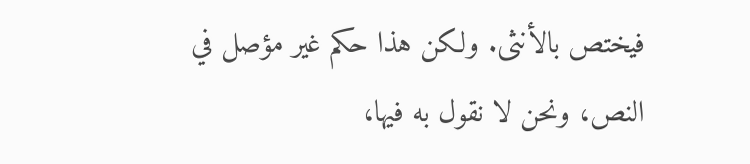فيختص بالأنثى. ولكن هذا حكم غير مؤصل في النص، ونحن لا نقول به فيها،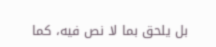بل يلحق بما لا نص فيه، كما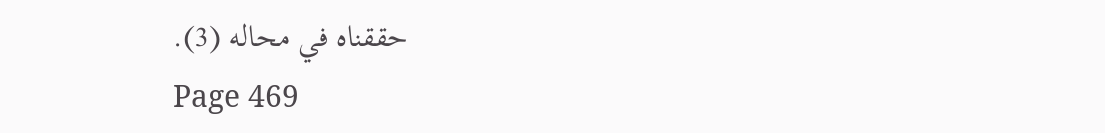حققناه في محاله (3).
Page 469